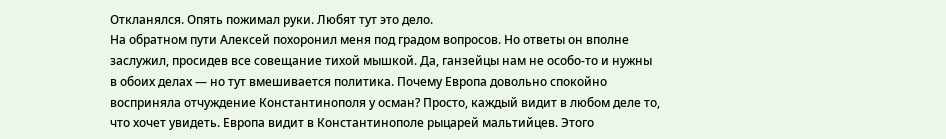Откланялся. Опять пожимал руки. Любят тут это дело.
На обратном пути Алексей похоронил меня под градом вопросов. Но ответы он вполне заслужил, просидев все совещание тихой мышкой. Да, ганзейцы нам не особо-то и нужны в обоих делах — но тут вмешивается политика. Почему Европа довольно спокойно восприняла отчуждение Константинополя у осман? Просто, каждый видит в любом деле то, что хочет увидеть. Европа видит в Константинополе рыцарей мальтийцев. Этого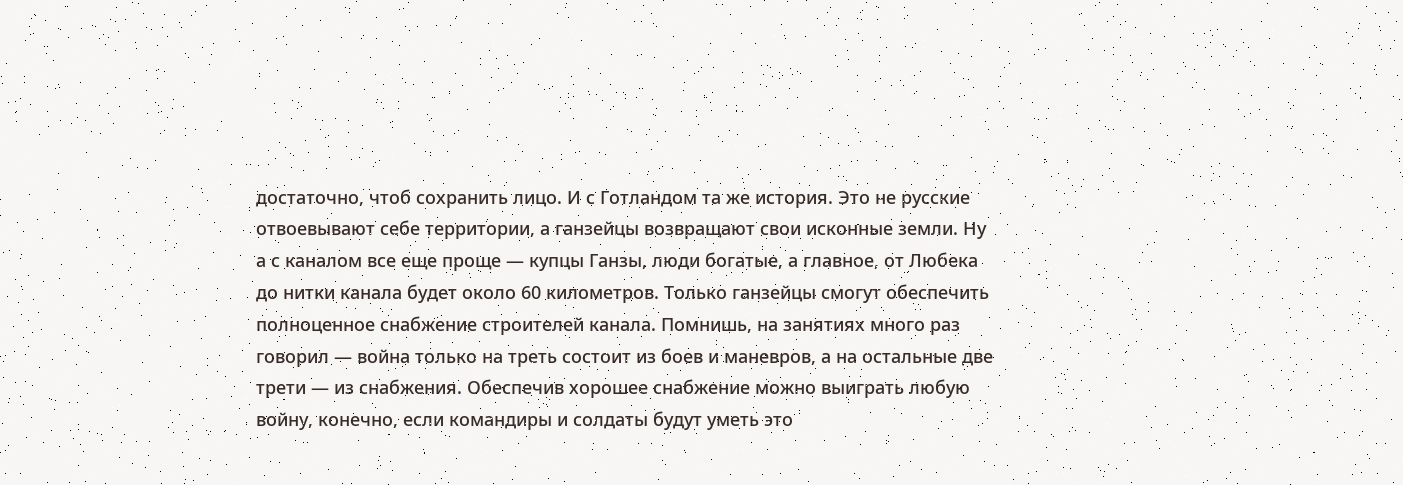достаточно, чтоб сохранить лицо. И с Готландом та же история. Это не русские отвоевывают себе территории, а ганзейцы возвращают свои исконные земли. Ну а с каналом все еще проще — купцы Ганзы, люди богатые, а главное, от Любека до нитки канала будет около 60 километров. Только ганзейцы смогут обеспечить полноценное снабжение строителей канала. Помнишь, на занятиях много раз говорил — война только на треть состоит из боев и маневров, а на остальные две трети — из снабжения. Обеспечив хорошее снабжение можно выиграть любую войну, конечно, если командиры и солдаты будут уметь это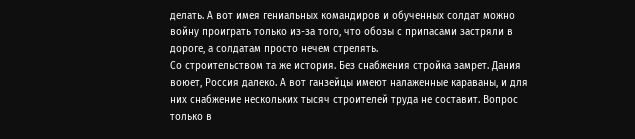делать. А вот имея гениальных командиров и обученных солдат можно войну проиграть только из-за того, что обозы с припасами застряли в дороге, а солдатам просто нечем стрелять.
Со строительством та же история. Без снабжения стройка замрет. Дания воюет, Россия далеко. А вот ганзейцы имеют налаженные караваны, и для них снабжение нескольких тысяч строителей труда не составит. Вопрос только в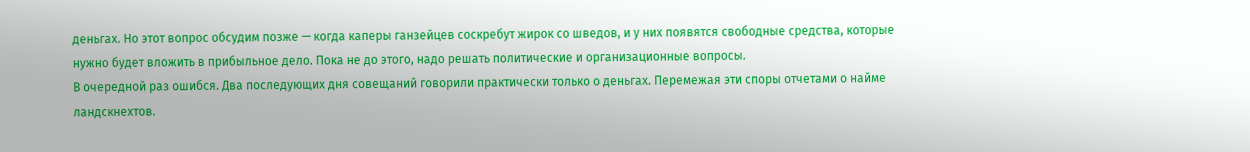деньгах. Но этот вопрос обсудим позже — когда каперы ганзейцев соскребут жирок со шведов, и у них появятся свободные средства, которые нужно будет вложить в прибыльное дело. Пока не до этого, надо решать политические и организационные вопросы.
В очередной раз ошибся. Два последующих дня совещаний говорили практически только о деньгах. Перемежая эти споры отчетами о найме ландскнехтов.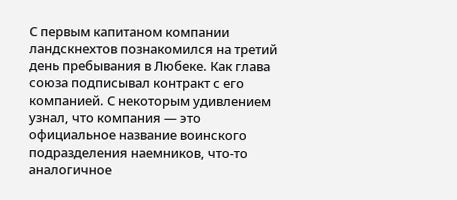С первым капитаном компании ландскнехтов познакомился на третий день пребывания в Любеке. Как глава союза подписывал контракт с его компанией. С некоторым удивлением узнал, что компания — это официальное название воинского подразделения наемников, что-то аналогичное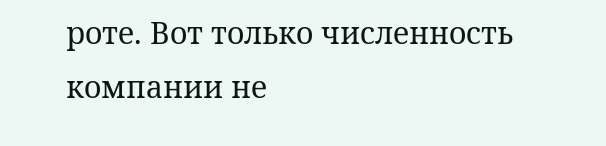роте. Вот только численность компании не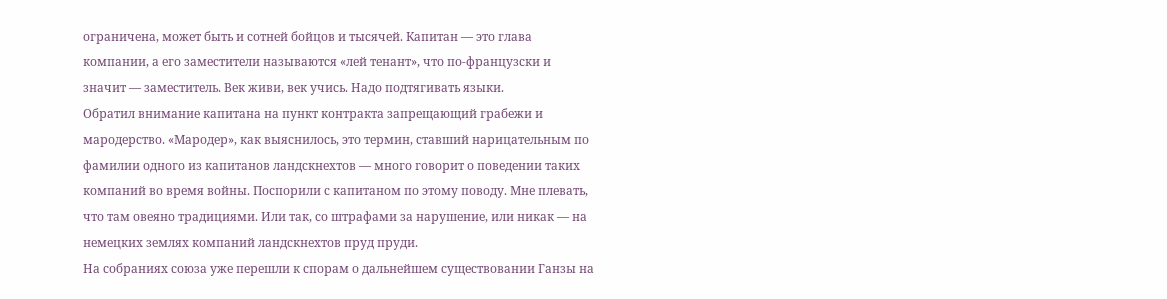ограничена, может быть и сотней бойцов и тысячей. Капитан — это глава компании, а его заместители называются «лей тенант», что по-французски и значит — заместитель. Век живи, век учись. Надо подтягивать языки.
Обратил внимание капитана на пункт контракта запрещающий грабежи и мародерство. «Мародер», как выяснилось, это термин, ставший нарицательным по фамилии одного из капитанов ландскнехтов — много говорит о поведении таких компаний во время войны. Поспорили с капитаном по этому поводу. Мне плевать, что там овеяно традициями. Или так, со штрафами за нарушение, или никак — на немецких землях компаний ландскнехтов пруд пруди.
На собраниях союза уже перешли к спорам о дальнейшем существовании Ганзы на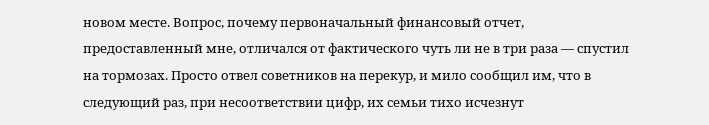новом месте. Вопрос, почему первоначальный финансовый отчет, предоставленный мне, отличался от фактического чуть ли не в три раза — спустил на тормозах. Просто отвел советников на перекур, и мило сообщил им, что в следующий раз, при несоответствии цифр, их семьи тихо исчезнут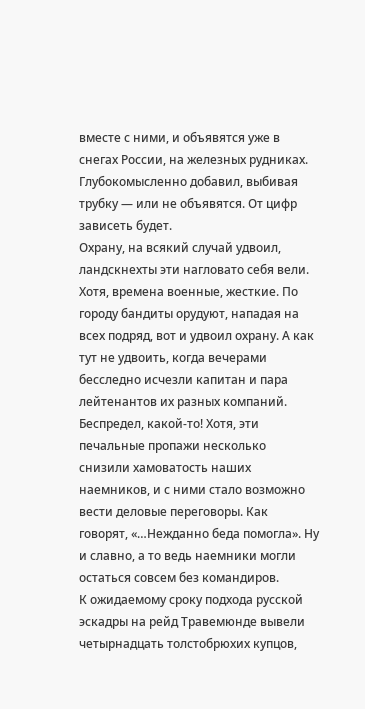вместе с ними, и объявятся уже в снегах России, на железных рудниках. Глубокомысленно добавил, выбивая трубку — или не объявятся. От цифр зависеть будет.
Охрану, на всякий случай удвоил, ландскнехты эти нагловато себя вели. Хотя, времена военные, жесткие. По городу бандиты орудуют, нападая на всех подряд, вот и удвоил охрану. А как тут не удвоить, когда вечерами бесследно исчезли капитан и пара лейтенантов их разных компаний. Беспредел, какой-то! Хотя, эти печальные пропажи несколько снизили хамоватость наших наемников, и с ними стало возможно вести деловые переговоры. Как говорят, «…Нежданно беда помогла». Ну и славно, а то ведь наемники могли остаться совсем без командиров.
К ожидаемому сроку подхода русской эскадры на рейд Травемюнде вывели четырнадцать толстобрюхих купцов,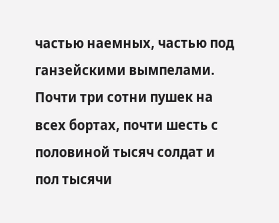частью наемных, частью под ганзейскими вымпелами. Почти три сотни пушек на всех бортах, почти шесть с половиной тысяч солдат и пол тысячи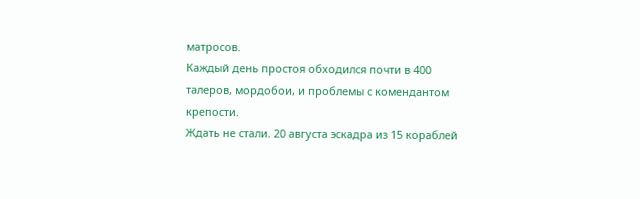матросов.
Каждый день простоя обходился почти в 400 талеров, мордобои, и проблемы с комендантом крепости.
Ждать не стали. 20 августа эскадра из 15 кораблей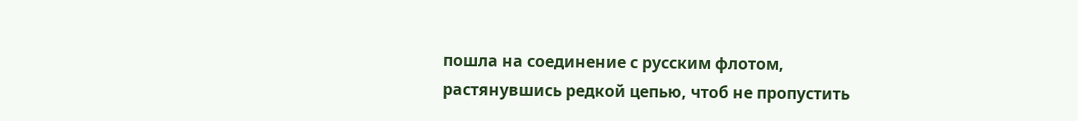пошла на соединение с русским флотом, растянувшись редкой цепью, чтоб не пропустить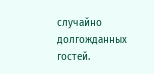случайно долгожданных гостей.